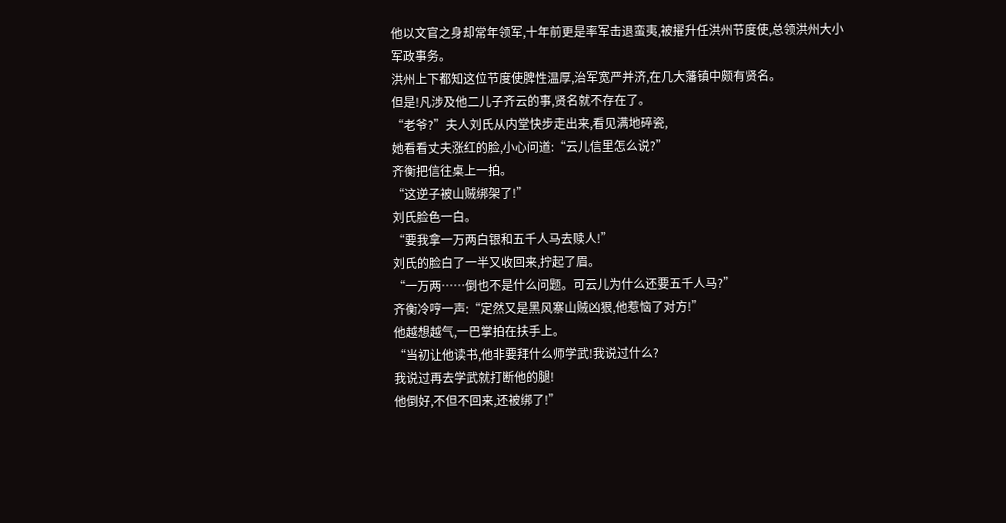他以文官之身却常年领军,十年前更是率军击退蛮夷,被擢升任洪州节度使,总领洪州大小军政事务。
洪州上下都知这位节度使脾性温厚,治军宽严并济,在几大藩镇中颇有贤名。
但是!凡涉及他二儿子齐云的事,贤名就不存在了。
“老爷?”夫人刘氏从内堂快步走出来,看见满地碎瓷,
她看看丈夫涨红的脸,小心问道:“云儿信里怎么说?”
齐衡把信往桌上一拍。
“这逆子被山贼绑架了!”
刘氏脸色一白。
“要我拿一万两白银和五千人马去赎人!”
刘氏的脸白了一半又收回来,拧起了眉。
“一万两……倒也不是什么问题。可云儿为什么还要五千人马?”
齐衡冷哼一声:“定然又是黑风寨山贼凶狠,他惹恼了对方!”
他越想越气,一巴掌拍在扶手上。
“当初让他读书,他非要拜什么师学武!我说过什么?
我说过再去学武就打断他的腿!
他倒好,不但不回来,还被绑了!”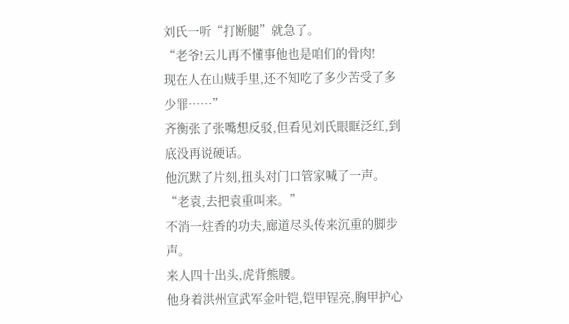刘氏一听“打断腿”就急了。
“老爷!云儿再不懂事他也是咱们的骨肉!
现在人在山贼手里,还不知吃了多少苦受了多少罪……”
齐衡张了张嘴想反驳,但看见刘氏眼眶泛红,到底没再说硬话。
他沉默了片刻,扭头对门口管家喊了一声。
“老袁,去把袁重叫来。”
不消一炷香的功夫,廊道尽头传来沉重的脚步声。
来人四十出头,虎背熊腰。
他身着洪州宣武军金叶铠,铠甲锃亮,胸甲护心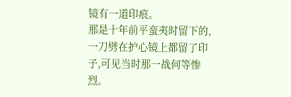镜有一道印痕。
那是十年前平蛮夷时留下的,一刀劈在护心镜上都留了印子,可见当时那一战何等惨烈。